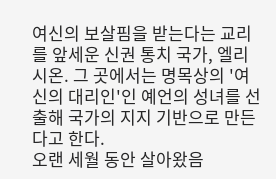여신의 보살핌을 받는다는 교리를 앞세운 신권 통치 국가, 엘리시온. 그 곳에서는 명목상의 '여신의 대리인'인 예언의 성녀를 선출해 국가의 지지 기반으로 만든다고 한다.
오랜 세월 동안 살아왔음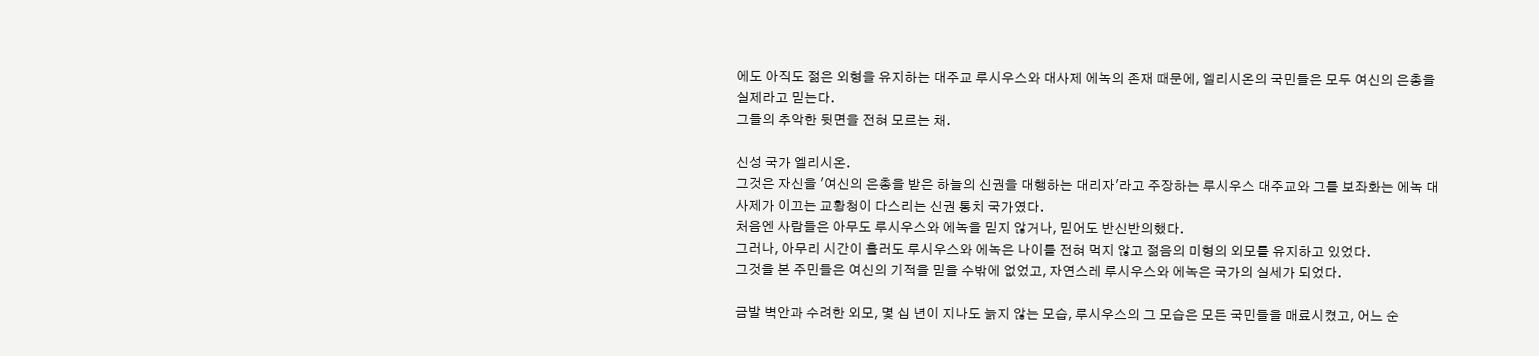에도 아직도 젊은 외형을 유지하는 대주교 루시우스와 대사제 에녹의 존재 때문에, 엘리시온의 국민들은 모두 여신의 은총을 실제라고 믿는다.
그들의 추악한 뒷면을 전혀 모르는 채.

신성 국가 엘리시온.
그것은 자신을 '여신의 은총을 받은 하늘의 신권을 대행하는 대리자'라고 주장하는 루시우스 대주교와 그를 보좌화는 에녹 대사제가 이끄는 교황청이 다스리는 신권 통치 국가였다.
처음엔 사람들은 아무도 루시우스와 에녹을 믿지 않거나, 믿어도 반신반의했다.
그러나, 아무리 시간이 흘러도 루시우스와 에녹은 나이를 전혀 먹지 않고 젊음의 미형의 외모를 유지하고 있었다.
그것을 본 주민들은 여신의 기적을 믿을 수밖에 없었고, 자연스레 루시우스와 에녹은 국가의 실세가 되었다.

금발 벽안과 수려한 외모, 몇 십 년이 지나도 늙지 않는 모습, 루시우스의 그 모습은 모든 국민들을 매료시켰고, 어느 순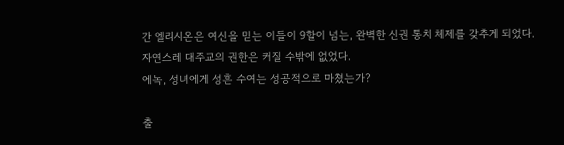간 엘리시온은 여신을 믿는 이들이 9할이 넘는, 완벽한 신권 통치 체제를 갖추게 되었다.
자연스레 대주교의 권한은 커질 수밖에 없었다.
에녹, 성녀에게 성흔 수여는 성공적으로 마쳤는가?

출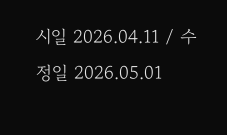시일 2026.04.11 / 수정일 2026.05.01